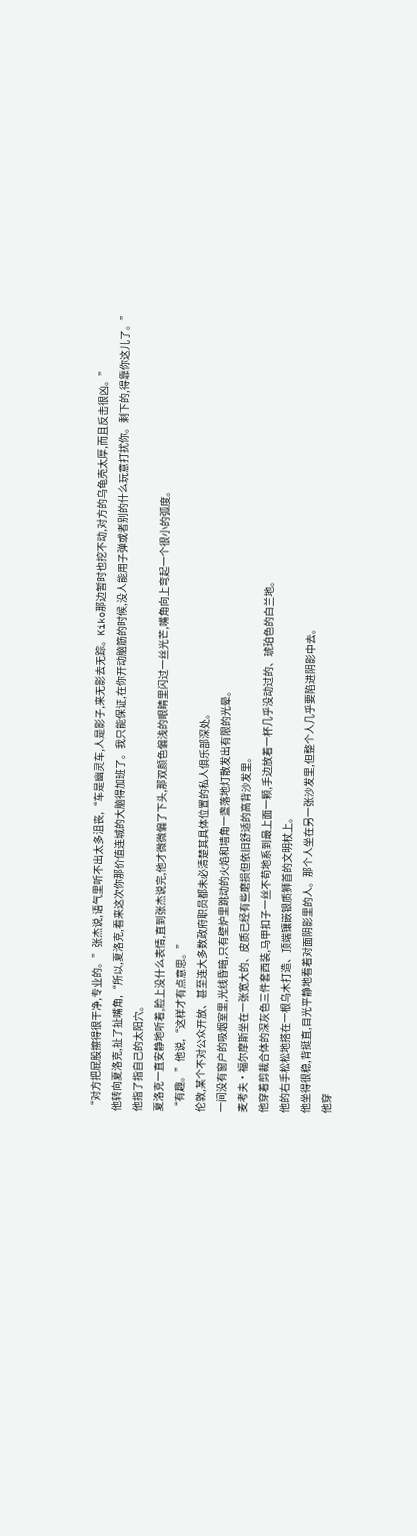“对方把屁股擦得很干净,专业的。”张杰说,语气里听不出太多沮丧,“车是幽灵车,人是影子,来无影去无踪。Kiko那边暂时也挖不动,对方的乌龟壳太厚,而且反击很凶。”
他转向夏洛克,扯了扯嘴角,“所以,夏洛克,看来这次你那价值连城的大脑得加班了。我只能保证,在你开动脑筋的时候,没人能用子弹或者别的什么玩意打扰你。剩下的,得靠你这儿了。”
他指了指自己的太阳穴。
夏洛克一直安静地听着,脸上没什么表情,直到张杰说完,他才微微偏了下头,那双颜色偏浅的眼睛里闪过一丝光芒,嘴角向上弯起一个很小的弧度。
“有趣。”他说,“这样才有点意思。”
伦敦,某个不对公众开放、甚至连大多数政府职员都未必清楚其具体位置的私人俱乐部深处。
一间没有窗户的吸烟室里,光线昏暗,只有壁炉里跳动的火焰和墙角一盏落地灯散发出有限的光晕。
麦考夫·福尔摩斯坐在一张宽大的、皮质已经有些磨损但依旧舒适的高背沙发里。
他穿着剪裁合体的深灰色三件套西装,马甲扣子一丝不苟地系到最上面一颗,手边放着一杯几乎没动过的、琥珀色的白兰地。
他的右手松松地搭在一根乌木打造、顶端镶嵌银质狮首的文明杖上。
他坐得很稳,背挺直,目光平静地看着对面阴影里的人。那个人坐在另一张沙发里,但整个人几乎要陷进阴影中去。
他穿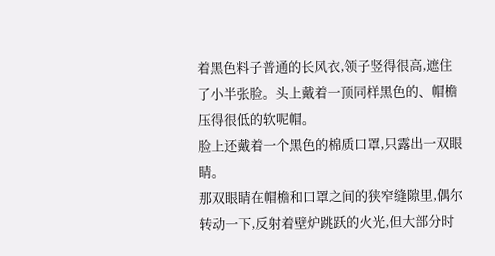着黑色料子普通的长风衣,领子竖得很高,遮住了小半张脸。头上戴着一顶同样黑色的、帽檐压得很低的软呢帽。
脸上还戴着一个黑色的棉质口罩,只露出一双眼睛。
那双眼睛在帽檐和口罩之间的狭窄缝隙里,偶尔转动一下,反射着壁炉跳跃的火光,但大部分时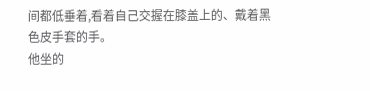间都低垂着,看着自己交握在膝盖上的、戴着黑色皮手套的手。
他坐的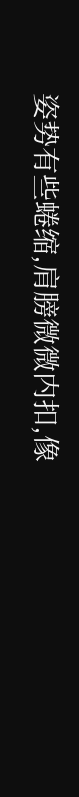姿势有些蜷缩,肩膀微微内扣,像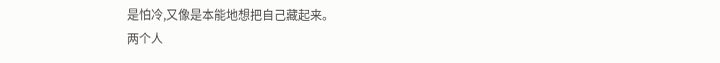是怕冷,又像是本能地想把自己藏起来。
两个人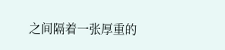之间隔着一张厚重的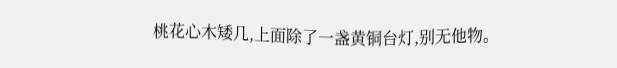桃花心木矮几,上面除了一盏黄铜台灯,别无他物。